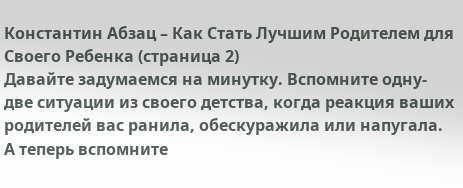Константин Абзац – Как Стать Лучшим Родителем для Своего Ребенка (страница 2)
Давайте задумаемся на минутку. Вспомните одну-две ситуации из своего детства, когда реакция ваших родителей вас ранила, обескуражила или напугала. А теперь вспомните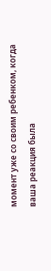момент уже со своим ребенком, когда ваша реакция была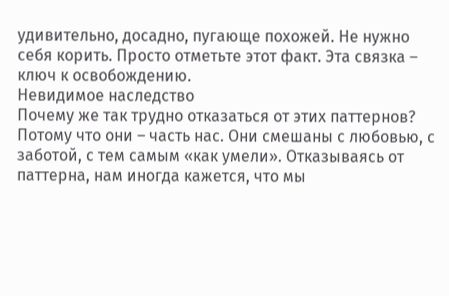удивительно, досадно, пугающе похожей. Не нужно себя корить. Просто отметьте этот факт. Эта связка – ключ к освобождению.
Невидимое наследство
Почему же так трудно отказаться от этих паттернов? Потому что они – часть нас. Они смешаны с любовью, с заботой, с тем самым «как умели». Отказываясь от паттерна, нам иногда кажется, что мы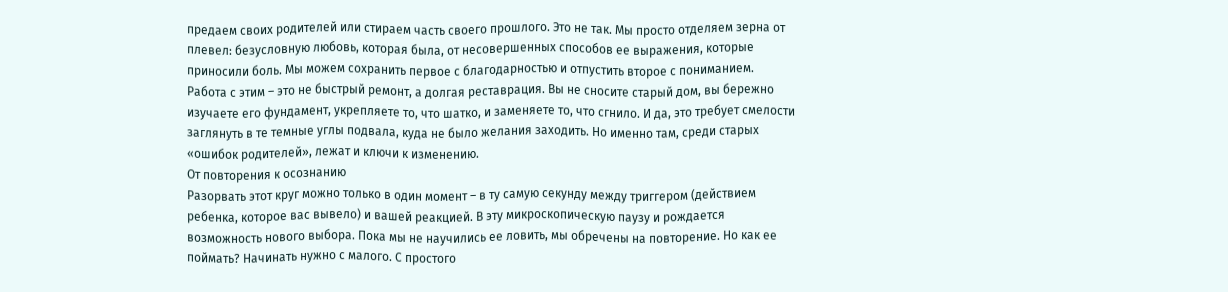предаем своих родителей или стираем часть своего прошлого. Это не так. Мы просто отделяем зерна от плевел: безусловную любовь, которая была, от несовершенных способов ее выражения, которые приносили боль. Мы можем сохранить первое с благодарностью и отпустить второе с пониманием.
Работа с этим – это не быстрый ремонт, а долгая реставрация. Вы не сносите старый дом, вы бережно изучаете его фундамент, укрепляете то, что шатко, и заменяете то, что сгнило. И да, это требует смелости заглянуть в те темные углы подвала, куда не было желания заходить. Но именно там, среди старых «ошибок родителей», лежат и ключи к изменению.
От повторения к осознанию
Разорвать этот круг можно только в один момент – в ту самую секунду между триггером (действием ребенка, которое вас вывело) и вашей реакцией. В эту микроскопическую паузу и рождается возможность нового выбора. Пока мы не научились ее ловить, мы обречены на повторение. Но как ее поймать? Начинать нужно с малого. С простого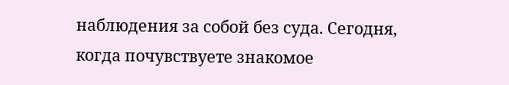наблюдения за собой без суда. Сегодня, когда почувствуете знакомое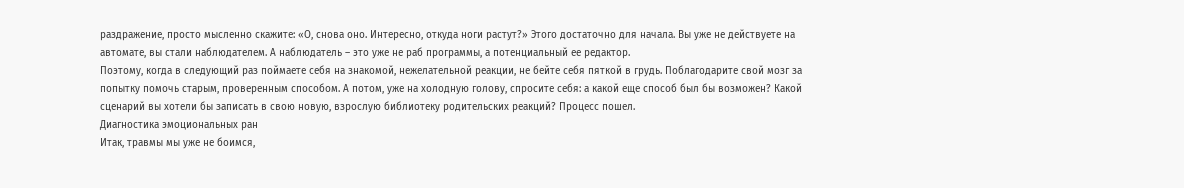раздражение, просто мысленно скажите: «О, снова оно. Интересно, откуда ноги растут?» Этого достаточно для начала. Вы уже не действуете на автомате, вы стали наблюдателем. А наблюдатель – это уже не раб программы, а потенциальный ее редактор.
Поэтому, когда в следующий раз поймаете себя на знакомой, нежелательной реакции, не бейте себя пяткой в грудь. Поблагодарите свой мозг за попытку помочь старым, проверенным способом. А потом, уже на холодную голову, спросите себя: а какой еще способ был бы возможен? Какой сценарий вы хотели бы записать в свою новую, взрослую библиотеку родительских реакций? Процесс пошел.
Диагностика эмоциональных ран
Итак, травмы мы уже не боимся,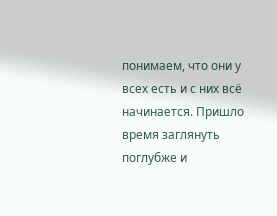понимаем, что они у всех есть и с них всё начинается. Пришло время заглянуть поглубже и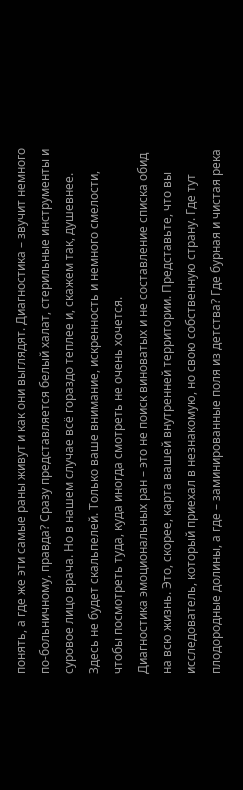понять, а где же эти самые раны живут и как они выглядят. Диагностика – звучит немного по-больничному, правда? Сразу представляется белый халат, стерильные инструменты и суровое лицо врача. Но в нашем случае всё гораздо теплее и, скажем так, душевнее. Здесь не будет скальпелей. Только ваше внимание, искренность и немного смелости, чтобы посмотреть туда, куда иногда смотреть не очень хочется.
Диагностика эмоциональных ран – это не поиск виноватых и не составление списка обид на всю жизнь. Это, скорее, карта вашей внутренней территории. Представьте, что вы исследователь, который приехал в незнакомую, но свою собственную страну. Где тут плодородные долины, а где – заминированные поля из детства? Где бурная и чистая река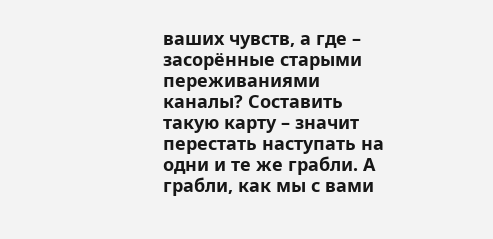ваших чувств, а где – засорённые старыми переживаниями каналы? Составить такую карту – значит перестать наступать на одни и те же грабли. А грабли, как мы с вами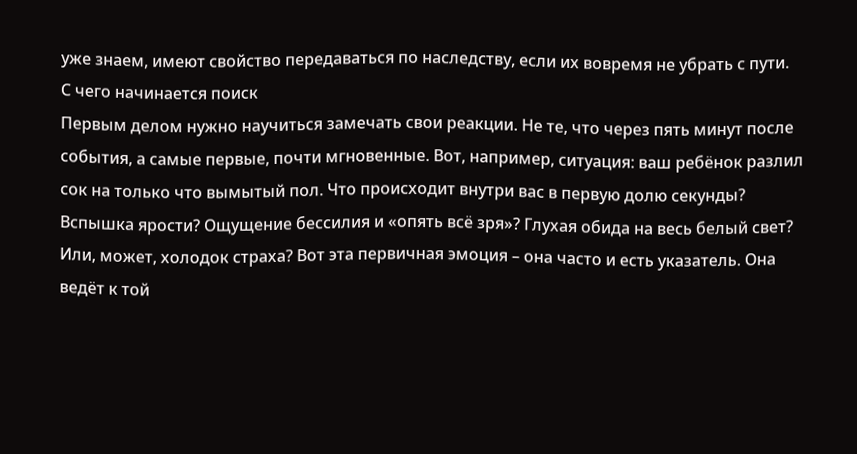уже знаем, имеют свойство передаваться по наследству, если их вовремя не убрать с пути.
С чего начинается поиск
Первым делом нужно научиться замечать свои реакции. Не те, что через пять минут после события, а самые первые, почти мгновенные. Вот, например, ситуация: ваш ребёнок разлил сок на только что вымытый пол. Что происходит внутри вас в первую долю секунды? Вспышка ярости? Ощущение бессилия и «опять всё зря»? Глухая обида на весь белый свет? Или, может, холодок страха? Вот эта первичная эмоция – она часто и есть указатель. Она ведёт к той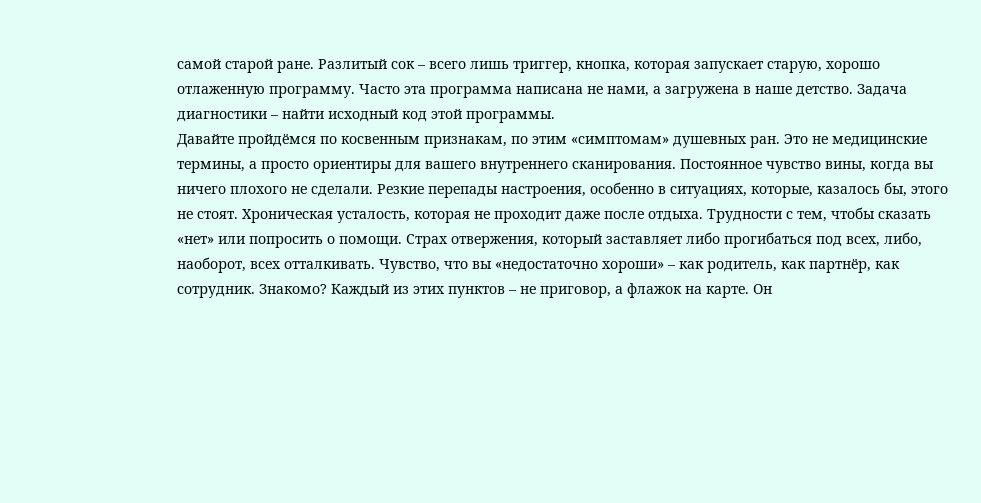самой старой ране. Разлитый сок – всего лишь триггер, кнопка, которая запускает старую, хорошо отлаженную программу. Часто эта программа написана не нами, а загружена в наше детство. Задача диагностики – найти исходный код этой программы.
Давайте пройдёмся по косвенным признакам, по этим «симптомам» душевных ран. Это не медицинские термины, а просто ориентиры для вашего внутреннего сканирования. Постоянное чувство вины, когда вы ничего плохого не сделали. Резкие перепады настроения, особенно в ситуациях, которые, казалось бы, этого не стоят. Хроническая усталость, которая не проходит даже после отдыха. Трудности с тем, чтобы сказать «нет» или попросить о помощи. Страх отвержения, который заставляет либо прогибаться под всех, либо, наоборот, всех отталкивать. Чувство, что вы «недостаточно хороши» – как родитель, как партнёр, как сотрудник. Знакомо? Каждый из этих пунктов – не приговор, а флажок на карте. Он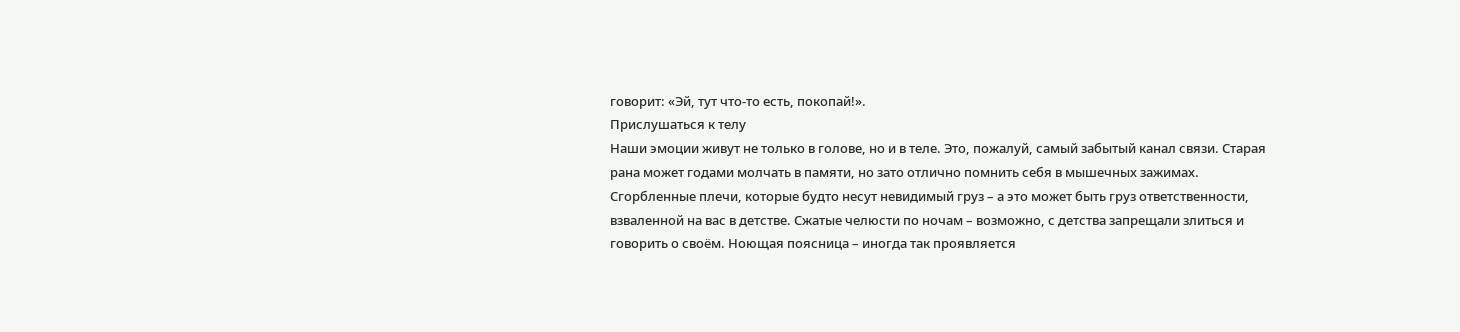говорит: «Эй, тут что-то есть, покопай!».
Прислушаться к телу
Наши эмоции живут не только в голове, но и в теле. Это, пожалуй, самый забытый канал связи. Старая рана может годами молчать в памяти, но зато отлично помнить себя в мышечных зажимах. Сгорбленные плечи, которые будто несут невидимый груз – а это может быть груз ответственности, взваленной на вас в детстве. Сжатые челюсти по ночам – возможно, с детства запрещали злиться и говорить о своём. Ноющая поясница – иногда так проявляется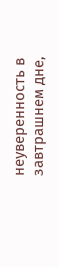неуверенность в завтрашнем дне,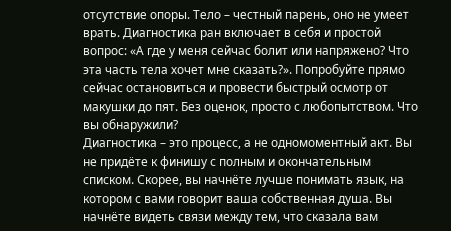отсутствие опоры. Тело – честный парень, оно не умеет врать. Диагностика ран включает в себя и простой вопрос: «А где у меня сейчас болит или напряжено? Что эта часть тела хочет мне сказать?». Попробуйте прямо сейчас остановиться и провести быстрый осмотр от макушки до пят. Без оценок, просто с любопытством. Что вы обнаружили?
Диагностика – это процесс, а не одномоментный акт. Вы не придёте к финишу с полным и окончательным списком. Скорее, вы начнёте лучше понимать язык, на котором с вами говорит ваша собственная душа. Вы начнёте видеть связи между тем, что сказала вам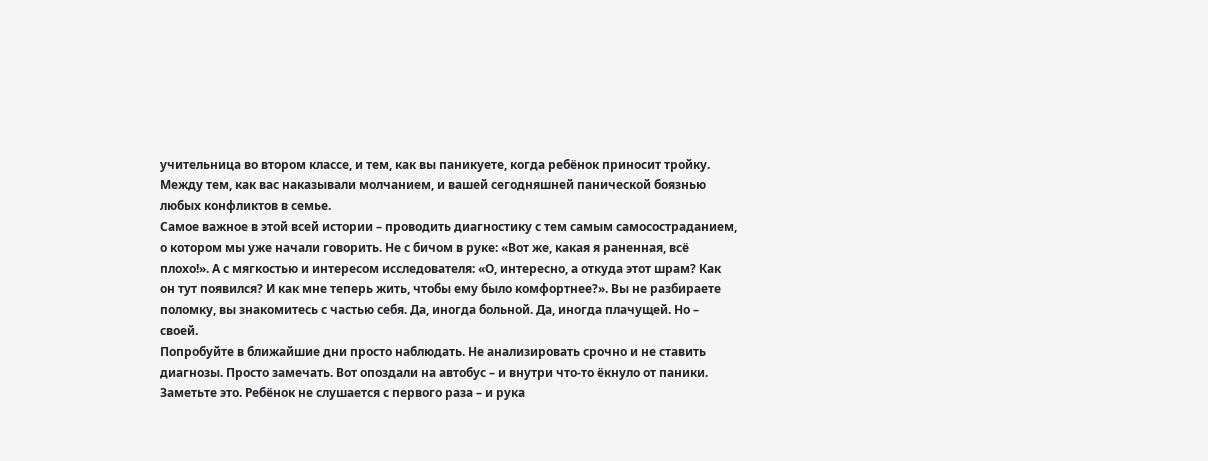учительница во втором классе, и тем, как вы паникуете, когда ребёнок приносит тройку. Между тем, как вас наказывали молчанием, и вашей сегодняшней панической боязнью любых конфликтов в семье.
Самое важное в этой всей истории – проводить диагностику с тем самым самосостраданием, о котором мы уже начали говорить. Не с бичом в руке: «Вот же, какая я раненная, всё плохо!». А с мягкостью и интересом исследователя: «О, интересно, а откуда этот шрам? Как он тут появился? И как мне теперь жить, чтобы ему было комфортнее?». Вы не разбираете поломку, вы знакомитесь с частью себя. Да, иногда больной. Да, иногда плачущей. Но – своей.
Попробуйте в ближайшие дни просто наблюдать. Не анализировать срочно и не ставить диагнозы. Просто замечать. Вот опоздали на автобус – и внутри что-то ёкнуло от паники. Заметьте это. Ребёнок не слушается с первого раза – и рука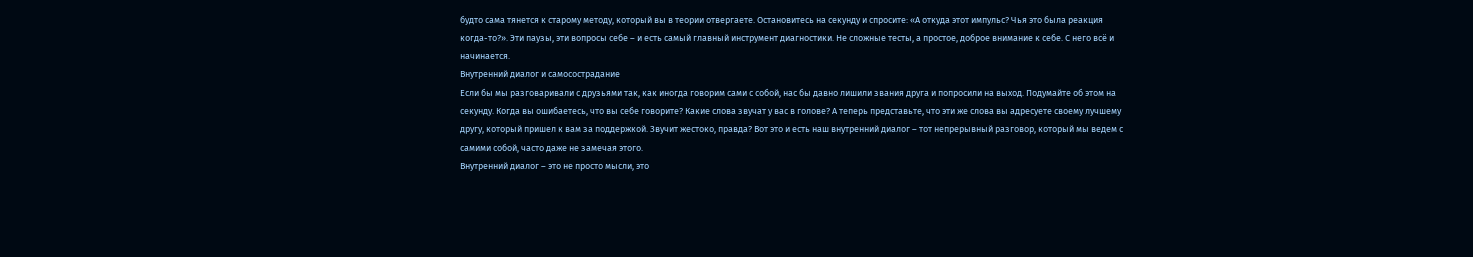будто сама тянется к старому методу, который вы в теории отвергаете. Остановитесь на секунду и спросите: «А откуда этот импульс? Чья это была реакция когда-то?». Эти паузы, эти вопросы себе – и есть самый главный инструмент диагностики. Не сложные тесты, а простое, доброе внимание к себе. С него всё и начинается.
Внутренний диалог и самосострадание
Если бы мы разговаривали с друзьями так, как иногда говорим сами с собой, нас бы давно лишили звания друга и попросили на выход. Подумайте об этом на секунду. Когда вы ошибаетесь, что вы себе говорите? Какие слова звучат у вас в голове? А теперь представьте, что эти же слова вы адресуете своему лучшему другу, который пришел к вам за поддержкой. Звучит жестоко, правда? Вот это и есть наш внутренний диалог – тот непрерывный разговор, который мы ведем с самими собой, часто даже не замечая этого.
Внутренний диалог – это не просто мысли, это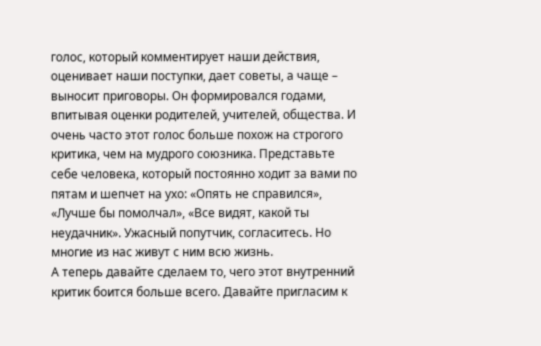голос, который комментирует наши действия, оценивает наши поступки, дает советы, а чаще – выносит приговоры. Он формировался годами, впитывая оценки родителей, учителей, общества. И очень часто этот голос больше похож на строгого критика, чем на мудрого союзника. Представьте себе человека, который постоянно ходит за вами по пятам и шепчет на ухо: «Опять не справился», «Лучше бы помолчал», «Все видят, какой ты неудачник». Ужасный попутчик, согласитесь. Но многие из нас живут с ним всю жизнь.
А теперь давайте сделаем то, чего этот внутренний критик боится больше всего. Давайте пригласим к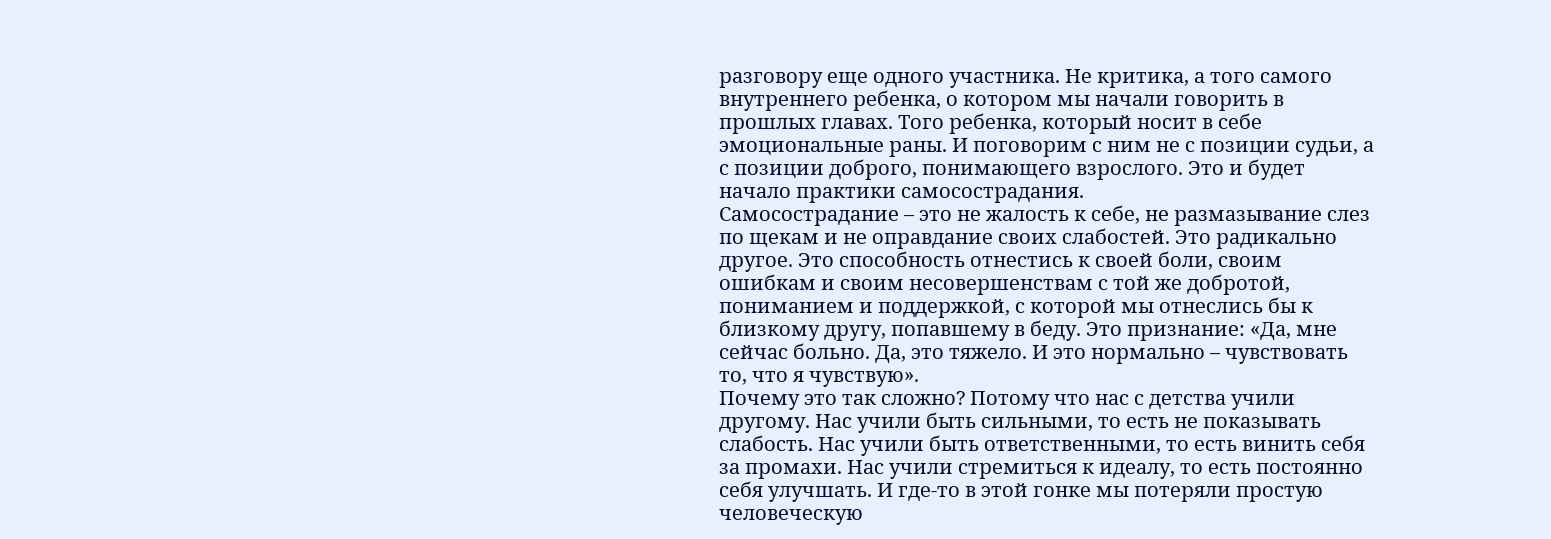разговору еще одного участника. Не критика, а того самого внутреннего ребенка, о котором мы начали говорить в прошлых главах. Того ребенка, который носит в себе эмоциональные раны. И поговорим с ним не с позиции судьи, а с позиции доброго, понимающего взрослого. Это и будет начало практики самосострадания.
Самосострадание – это не жалость к себе, не размазывание слез по щекам и не оправдание своих слабостей. Это радикально другое. Это способность отнестись к своей боли, своим ошибкам и своим несовершенствам с той же добротой, пониманием и поддержкой, с которой мы отнеслись бы к близкому другу, попавшему в беду. Это признание: «Да, мне сейчас больно. Да, это тяжело. И это нормально – чувствовать то, что я чувствую».
Почему это так сложно? Потому что нас с детства учили другому. Нас учили быть сильными, то есть не показывать слабость. Нас учили быть ответственными, то есть винить себя за промахи. Нас учили стремиться к идеалу, то есть постоянно себя улучшать. И где-то в этой гонке мы потеряли простую человеческую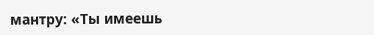мантру: «Ты имеешь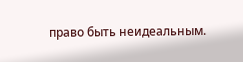право быть неидеальным.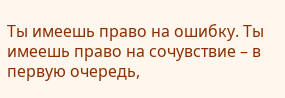Ты имеешь право на ошибку. Ты имеешь право на сочувствие – в первую очередь,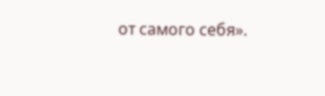от самого себя».